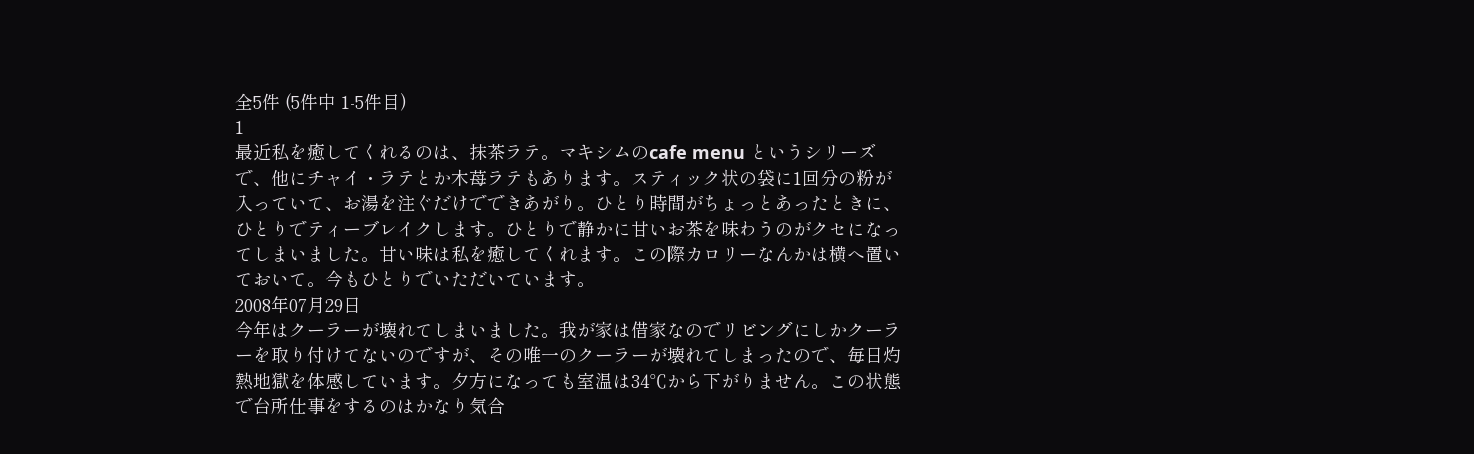全5件 (5件中 1-5件目)
1
最近私を癒してくれるのは、抹茶ラテ。マキシムのcafe menu というシリーズで、他にチャイ・ラテとか木苺ラテもあります。スティック状の袋に1回分の粉が入っていて、お湯を注ぐだけでできあがり。ひとり時間がちょっとあったときに、ひとりでティーブレイクします。ひとりで静かに甘いお茶を味わうのがクセになってしまいました。甘い味は私を癒してくれます。この際カロリーなんかは横へ置いておいて。今もひとりでいただいています。
2008年07月29日
今年はクーラーが壊れてしまいました。我が家は借家なのでリビングにしかクーラーを取り付けてないのですが、その唯一のクーラーが壊れてしまったので、毎日灼熱地獄を体感しています。夕方になっても室温は34℃から下がりません。この状態で台所仕事をするのはかなり気合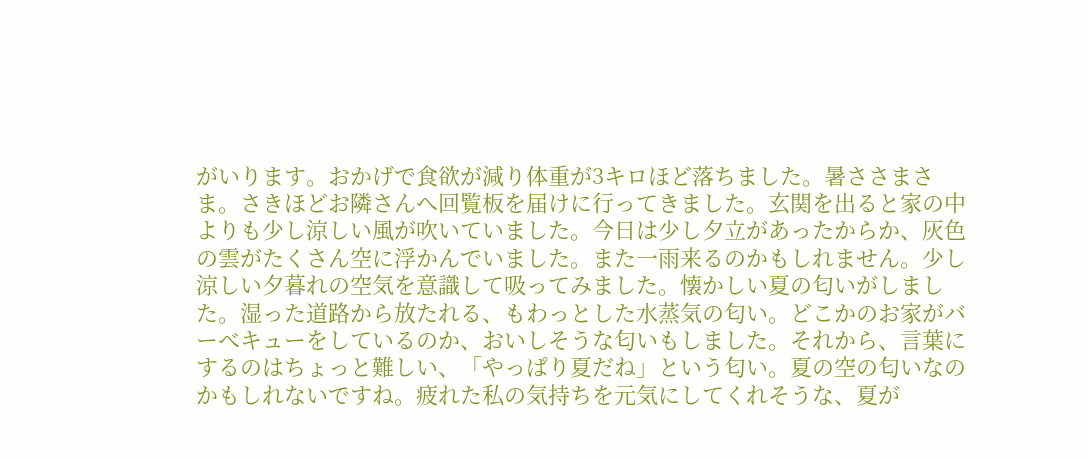がいります。おかげで食欲が減り体重が3キロほど落ちました。暑ささまさま。さきほどお隣さんへ回覧板を届けに行ってきました。玄関を出ると家の中よりも少し涼しい風が吹いていました。今日は少し夕立があったからか、灰色の雲がたくさん空に浮かんでいました。また一雨来るのかもしれません。少し涼しい夕暮れの空気を意識して吸ってみました。懐かしい夏の匂いがしました。湿った道路から放たれる、もわっとした水蒸気の匂い。どこかのお家がバーべキューをしているのか、おいしそうな匂いもしました。それから、言葉にするのはちょっと難しい、「やっぱり夏だね」という匂い。夏の空の匂いなのかもしれないですね。疲れた私の気持ちを元気にしてくれそうな、夏が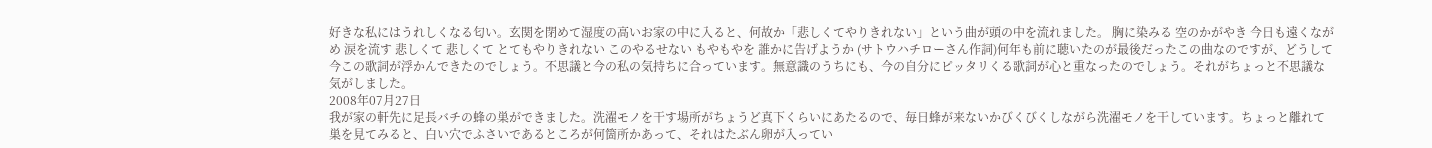好きな私にはうれしくなる匂い。玄関を閉めて湿度の高いお家の中に入ると、何故か「悲しくてやりきれない」という曲が頭の中を流れました。 胸に染みる 空のかがやき 今日も遠くながめ 涙を流す 悲しくて 悲しくて とてもやりきれない このやるせない もやもやを 誰かに告げようか (サトウハチローさん作詞)何年も前に聴いたのが最後だったこの曲なのですが、どうして今この歌詞が浮かんできたのでしょう。不思議と今の私の気持ちに合っています。無意識のうちにも、今の自分にピッタリくる歌詞が心と重なったのでしょう。それがちょっと不思議な気がしました。
2008年07月27日
我が家の軒先に足長バチの蜂の巣ができました。洗濯モノを干す場所がちょうど真下くらいにあたるので、毎日蜂が来ないかびくびくしながら洗濯モノを干しています。ちょっと離れて巣を見てみると、白い穴でふさいであるところが何箇所かあって、それはたぶん卵が入ってい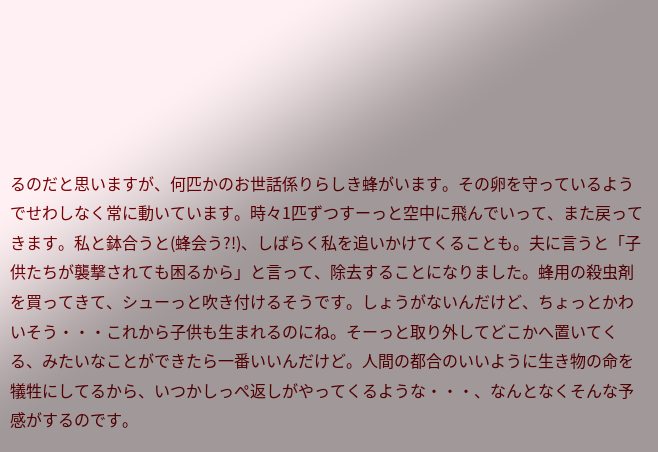るのだと思いますが、何匹かのお世話係りらしき蜂がいます。その卵を守っているようでせわしなく常に動いています。時々1匹ずつすーっと空中に飛んでいって、また戻ってきます。私と鉢合うと(蜂会う?!)、しばらく私を追いかけてくることも。夫に言うと「子供たちが襲撃されても困るから」と言って、除去することになりました。蜂用の殺虫剤を買ってきて、シューっと吹き付けるそうです。しょうがないんだけど、ちょっとかわいそう・・・これから子供も生まれるのにね。そーっと取り外してどこかへ置いてくる、みたいなことができたら一番いいんだけど。人間の都合のいいように生き物の命を犠牲にしてるから、いつかしっぺ返しがやってくるような・・・、なんとなくそんな予感がするのです。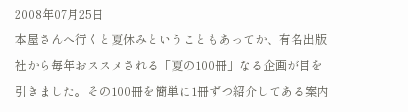2008年07月25日
本屋さんへ行くと夏休みということもあってか、有名出版社から毎年おススメされる「夏の100冊」なる企画が目を引きました。その100冊を簡単に1冊ずつ紹介してある案内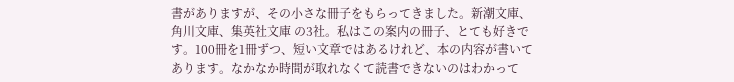書がありますが、その小さな冊子をもらってきました。新潮文庫、角川文庫、集英社文庫 の3社。私はこの案内の冊子、とても好きです。100冊を1冊ずつ、短い文章ではあるけれど、本の内容が書いてあります。なかなか時間が取れなくて読書できないのはわかって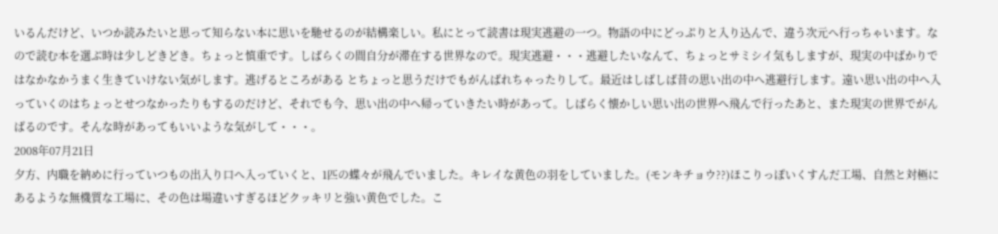いるんだけど、いつか読みたいと思って知らない本に思いを馳せるのが結構楽しい。私にとって読書は現実逃避の一つ。物語の中にどっぷりと入り込んで、違う次元へ行っちゃいます。なので読む本を選ぶ時は少しどきどき。ちょっと慎重です。しばらくの間自分が滞在する世界なので。現実逃避・・・逃避したいなんて、ちょっとサミシイ気もしますが、現実の中ばかりではなかなかうまく生きていけない気がします。逃げるところがある とちょっと思うだけでもがんばれちゃったりして。最近はしばしば昔の思い出の中へ逃避行します。遠い思い出の中へ入っていくのはちょっとせつなかったりもするのだけど、それでも今、思い出の中へ帰っていきたい時があって。しばらく懐かしい思い出の世界へ飛んで行ったあと、また現実の世界でがんばるのです。そんな時があってもいいような気がして・・・。
2008年07月21日
夕方、内職を納めに行っていつもの出入り口へ入っていくと、1匹の蝶々が飛んでいました。キレイな黄色の羽をしていました。(モンキチョウ??)ほこりっぽいくすんだ工場、自然と対極にあるような無機質な工場に、その色は場違いすぎるほどクッキリと強い黄色でした。こ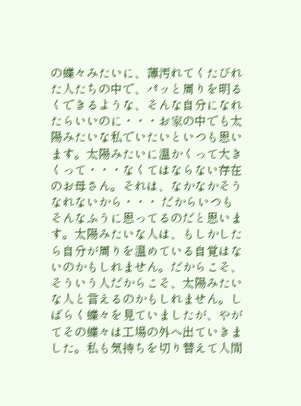の蝶々みたいに、薄汚れてくたびれた人たちの中で、パッと周りを明るくできるような、そんな自分になれたらいいのに・・・お家の中でも太陽みたいな私でいたいといつも思います。太陽みたいに温かくって大きくって・・・なくてはならない存在のお母さん。それは、なかなかそうなれないから・・・ だからいつもそんなふうに思ってるのだと思います。太陽みたいな人は、もしかしたら自分が周りを温めている自覚はないのかもしれません。だからこそ、そういう人だからこそ、太陽みたいな人と言えるのかもしれません。しばらく蝶々を見ていましたが、やがてその蝶々は工場の外へ出ていきました。私も気持ちを切り替えて人間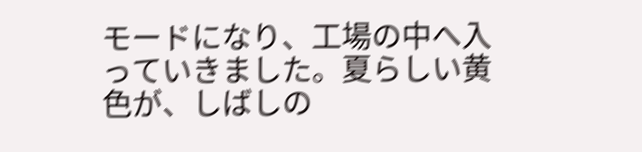モードになり、工場の中へ入っていきました。夏らしい黄色が、しばしの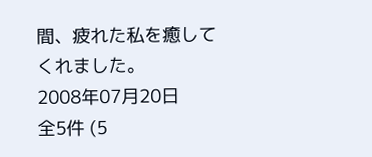間、疲れた私を癒してくれました。
2008年07月20日
全5件 (5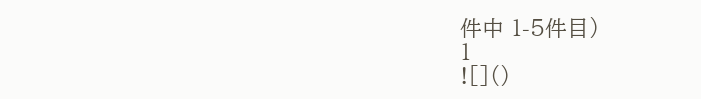件中 1-5件目)
1
![]()